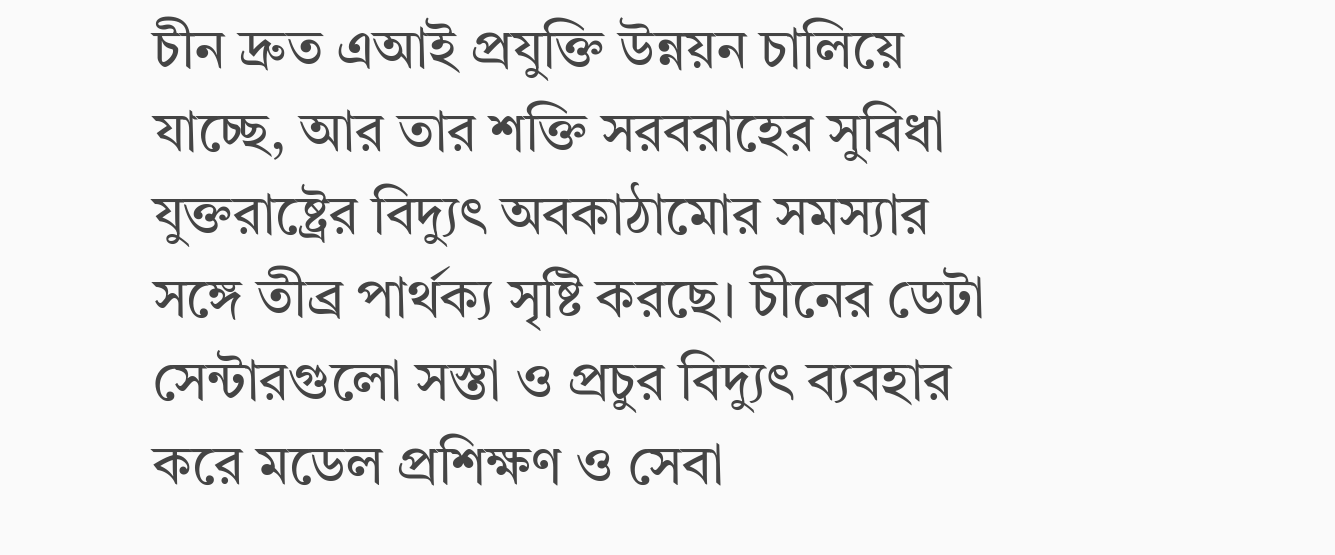চীন দ্রুত এআই প্রযুক্তি উন্নয়ন চালিয়ে যাচ্ছে, আর তার শক্তি সরবরাহের সুবিধা যুক্তরাষ্ট্রের বিদ্যুৎ অবকাঠামোর সমস্যার সঙ্গে তীব্র পার্থক্য সৃষ্টি করছে। চীনের ডেটা সেন্টারগুলো সস্তা ও প্রচুর বিদ্যুৎ ব্যবহার করে মডেল প্রশিক্ষণ ও সেবা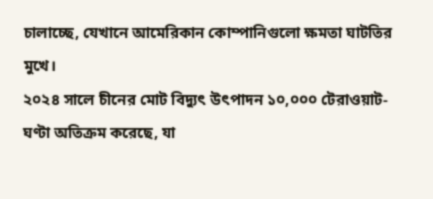চালাচ্ছে, যেখানে আমেরিকান কোম্পানিগুলো ক্ষমতা ঘাটতির মুখে।
২০২৪ সালে চীনের মোট বিদ্যুৎ উৎপাদন ১০,০০০ টেরাওয়াট-ঘণ্টা অতিক্রম করেছে, যা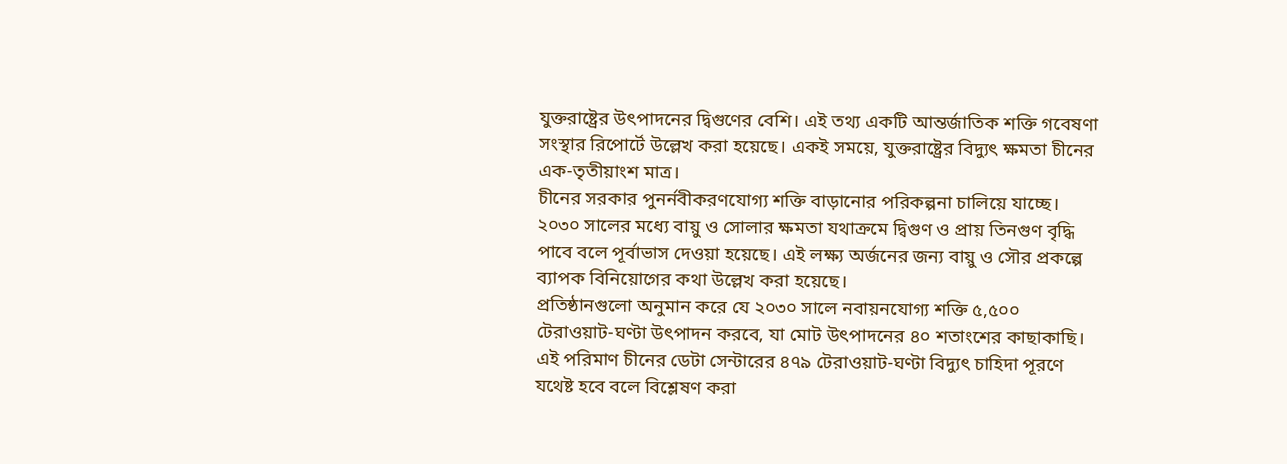যুক্তরাষ্ট্রের উৎপাদনের দ্বিগুণের বেশি। এই তথ্য একটি আন্তর্জাতিক শক্তি গবেষণা সংস্থার রিপোর্টে উল্লেখ করা হয়েছে। একই সময়ে, যুক্তরাষ্ট্রের বিদ্যুৎ ক্ষমতা চীনের এক-তৃতীয়াংশ মাত্র।
চীনের সরকার পুনর্নবীকরণযোগ্য শক্তি বাড়ানোর পরিকল্পনা চালিয়ে যাচ্ছে। ২০৩০ সালের মধ্যে বায়ু ও সোলার ক্ষমতা যথাক্রমে দ্বিগুণ ও প্রায় তিনগুণ বৃদ্ধি পাবে বলে পূর্বাভাস দেওয়া হয়েছে। এই লক্ষ্য অর্জনের জন্য বায়ু ও সৌর প্রকল্পে ব্যাপক বিনিয়োগের কথা উল্লেখ করা হয়েছে।
প্রতিষ্ঠানগুলো অনুমান করে যে ২০৩০ সালে নবায়নযোগ্য শক্তি ৫,৫০০ টেরাওয়াট-ঘণ্টা উৎপাদন করবে, যা মোট উৎপাদনের ৪০ শতাংশের কাছাকাছি। এই পরিমাণ চীনের ডেটা সেন্টারের ৪৭৯ টেরাওয়াট-ঘণ্টা বিদ্যুৎ চাহিদা পূরণে যথেষ্ট হবে বলে বিশ্লেষণ করা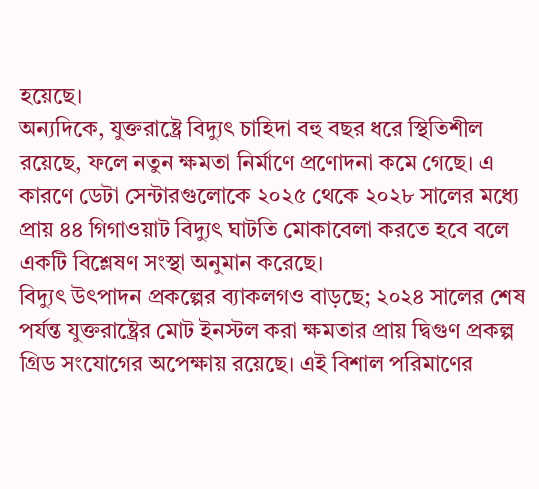হয়েছে।
অন্যদিকে, যুক্তরাষ্ট্রে বিদ্যুৎ চাহিদা বহু বছর ধরে স্থিতিশীল রয়েছে, ফলে নতুন ক্ষমতা নির্মাণে প্রণোদনা কমে গেছে। এ কারণে ডেটা সেন্টারগুলোকে ২০২৫ থেকে ২০২৮ সালের মধ্যে প্রায় ৪৪ গিগাওয়াট বিদ্যুৎ ঘাটতি মোকাবেলা করতে হবে বলে একটি বিশ্লেষণ সংস্থা অনুমান করেছে।
বিদ্যুৎ উৎপাদন প্রকল্পের ব্যাকলগও বাড়ছে; ২০২৪ সালের শেষ পর্যন্ত যুক্তরাষ্ট্রের মোট ইনস্টল করা ক্ষমতার প্রায় দ্বিগুণ প্রকল্প গ্রিড সংযোগের অপেক্ষায় রয়েছে। এই বিশাল পরিমাণের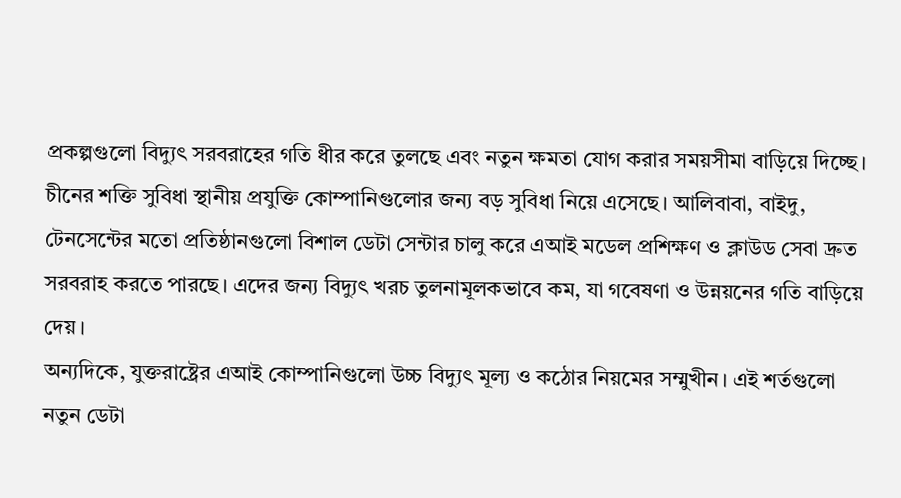প্রকল্পগুলো বিদ্যুৎ সরবরাহের গতি ধীর করে তুলছে এবং নতুন ক্ষমতা যোগ করার সময়সীমা বাড়িয়ে দিচ্ছে।
চীনের শক্তি সুবিধা স্থানীয় প্রযুক্তি কোম্পানিগুলোর জন্য বড় সুবিধা নিয়ে এসেছে। আলিবাবা, বাইদু, টেনসেন্টের মতো প্রতিষ্ঠানগুলো বিশাল ডেটা সেন্টার চালু করে এআই মডেল প্রশিক্ষণ ও ক্লাউড সেবা দ্রুত সরবরাহ করতে পারছে। এদের জন্য বিদ্যুৎ খরচ তুলনামূলকভাবে কম, যা গবেষণা ও উন্নয়নের গতি বাড়িয়ে দেয়।
অন্যদিকে, যুক্তরাষ্ট্রের এআই কোম্পানিগুলো উচ্চ বিদ্যুৎ মূল্য ও কঠোর নিয়মের সম্মুখীন। এই শর্তগুলো নতুন ডেটা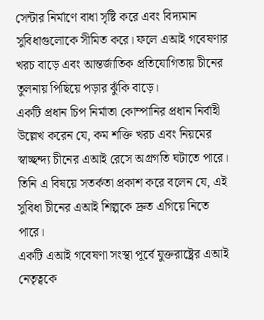সেন্টার নির্মাণে বাধা সৃষ্টি করে এবং বিদ্যমান সুবিধাগুলোকে সীমিত করে। ফলে এআই গবেষণার খরচ বাড়ে এবং আন্তর্জাতিক প্রতিযোগিতায় চীনের তুলনায় পিছিয়ে পড়ার ঝুঁকি বাড়ে।
একটি প্রধান চিপ নির্মাতা কোম্পানির প্রধান নির্বাহী উল্লেখ করেন যে, কম শক্তি খরচ এবং নিয়মের স্বাচ্ছন্দ্য চীনের এআই রেসে অগ্রগতি ঘটাতে পারে। তিনি এ বিষয়ে সতর্কতা প্রকাশ করে বলেন যে, এই সুবিধা চীনের এআই শিল্পকে দ্রুত এগিয়ে নিতে পারে।
একটি এআই গবেষণা সংস্থা পূর্বে যুক্তরাষ্ট্রের এআই নেতৃত্বকে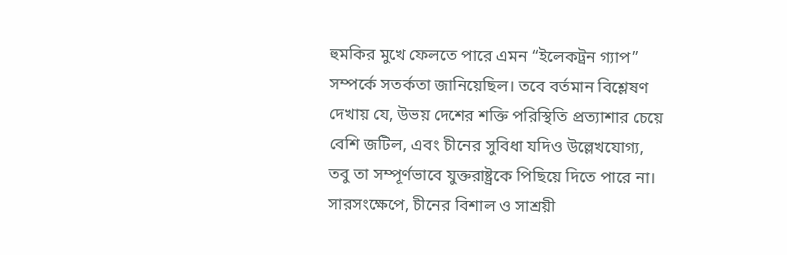হুমকির মুখে ফেলতে পারে এমন “ইলেকট্রন গ্যাপ” সম্পর্কে সতর্কতা জানিয়েছিল। তবে বর্তমান বিশ্লেষণ দেখায় যে, উভয় দেশের শক্তি পরিস্থিতি প্রত্যাশার চেয়ে বেশি জটিল, এবং চীনের সুবিধা যদিও উল্লেখযোগ্য, তবু তা সম্পূর্ণভাবে যুক্তরাষ্ট্রকে পিছিয়ে দিতে পারে না।
সারসংক্ষেপে, চীনের বিশাল ও সাশ্রয়ী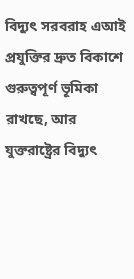বিদ্যুৎ সরবরাহ এআই প্রযুক্তির দ্রুত বিকাশে গুরুত্বপূর্ণ ভূমিকা রাখছে, আর যুক্তরাষ্ট্রের বিদ্যুৎ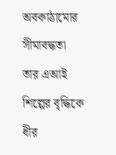অবকাঠামোর সীমাবদ্ধতা তার এআই শিল্পের বৃদ্ধিকে ধীর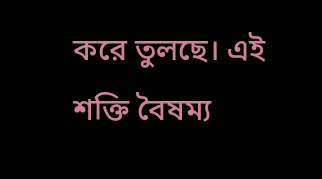করে তুলছে। এই শক্তি বৈষম্য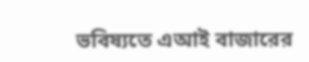ভবিষ্যতে এআই বাজারের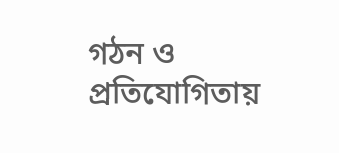গঠন ও প্রতিযোগিতায়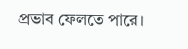প্রভাব ফেলতে পারে।